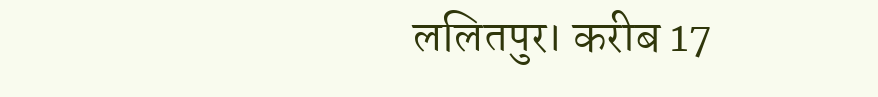ललितपुर। करीब 17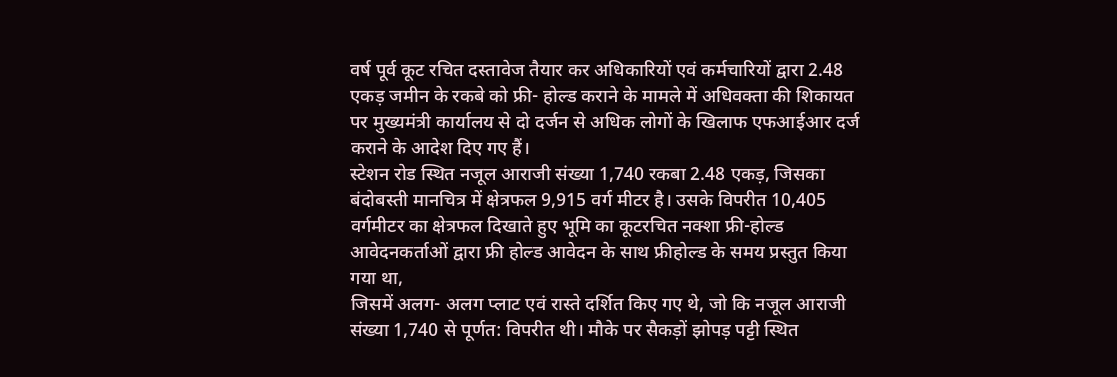वर्ष पूर्व कूट रचित दस्तावेज तैयार कर अधिकारियों एवं कर्मचारियों द्वारा 2.48 एकड़ जमीन के रकबे को फ्री- होल्ड कराने के मामले में अधिवक्ता की शिकायत पर मुख्यमंत्री कार्यालय से दो दर्जन से अधिक लोगों के खिलाफ एफआईआर दर्ज कराने के आदेश दिए गए हैं।
स्टेशन रोड स्थित नजूल आराजी संख्या 1,740 रकबा 2.48 एकड़, जिसका बंदोबस्ती मानचित्र में क्षेत्रफल 9,915 वर्ग मीटर है। उसके विपरीत 10,405 वर्गमीटर का क्षेत्रफल दिखाते हुए भूमि का कूटरचित नक्शा फ्री-होल्ड आवेदनकर्ताओं द्वारा फ्री होल्ड आवेदन के साथ फ्रीहोल्ड के समय प्रस्तुत किया गया था,
जिसमें अलग- अलग प्लाट एवं रास्ते दर्शित किए गए थे, जो कि नजूल आराजी संख्या 1,740 से पूर्णत: विपरीत थी। मौके पर सैकड़ों झोपड़ पट्टी स्थित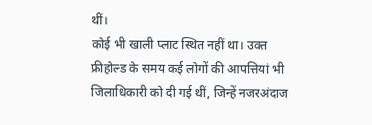थीं।
कोई भी खाली प्लाट स्थित नहीं था। उक्त फ्रीहोल्ड के समय कई लोगों की आपत्तियां भी जिलाधिकारी को दी गई थीं, जिन्हें नजरअंदाज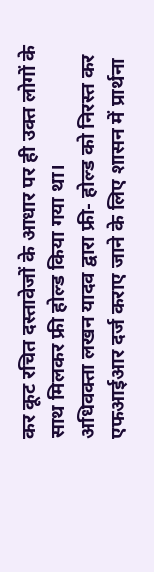कर कूट रचित दस्तावेजों के आधार पर ही उक्त लोगों के साथ मिलकर फ्री होल्ड किया गया था।
अधिवक्ता लखन यादव द्वारा फ्री- होल्ड को निरस्त कर एफआईआर दर्ज कराए जाने के लिए शासन में प्रार्थना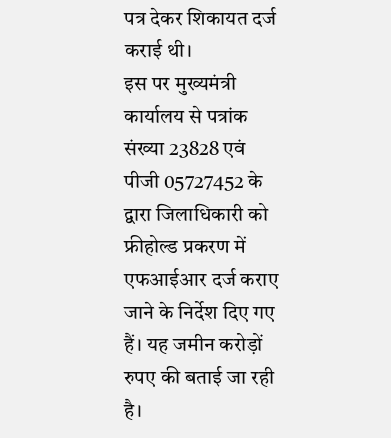पत्र देकर शिकायत दर्ज कराई थी।
इस पर मुख्यमंत्री कार्यालय से पत्रांक संख्या 23828 एवं पीजी 05727452 के द्वारा जिलाधिकारी को फ्रीहोल्ड प्रकरण में एफआईआर दर्ज कराए जाने के निर्देश दिए गए हैं। यह जमीन करोड़ों रुपए की बताई जा रही है।